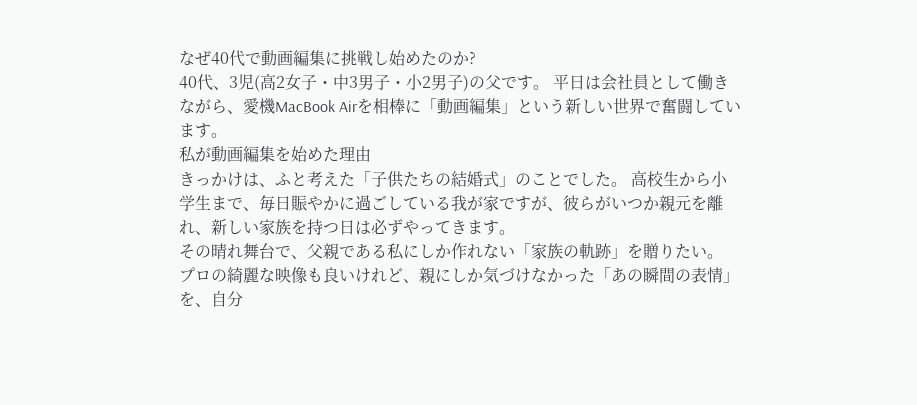なぜ40代で動画編集に挑戦し始めたのか?
40代、3児(高2女子・中3男子・小2男子)の父です。 平日は会社員として働きながら、愛機MacBook Airを相棒に「動画編集」という新しい世界で奮闘しています。
私が動画編集を始めた理由
きっかけは、ふと考えた「子供たちの結婚式」のことでした。 高校生から小学生まで、毎日賑やかに過ごしている我が家ですが、彼らがいつか親元を離れ、新しい家族を持つ日は必ずやってきます。
その晴れ舞台で、父親である私にしか作れない「家族の軌跡」を贈りたい。 プロの綺麗な映像も良いけれど、親にしか気づけなかった「あの瞬間の表情」を、自分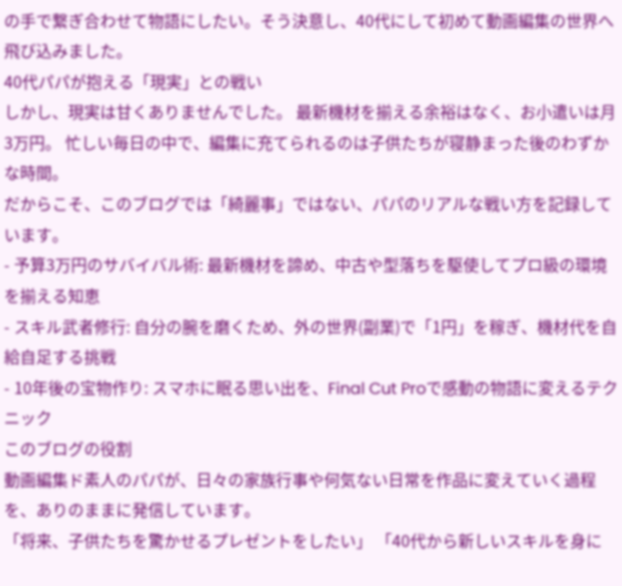の手で繋ぎ合わせて物語にしたい。そう決意し、40代にして初めて動画編集の世界へ飛び込みました。
40代パパが抱える「現実」との戦い
しかし、現実は甘くありませんでした。 最新機材を揃える余裕はなく、お小遣いは月3万円。 忙しい毎日の中で、編集に充てられるのは子供たちが寝静まった後のわずかな時間。
だからこそ、このブログでは「綺麗事」ではない、パパのリアルな戦い方を記録しています。
- 予算3万円のサバイバル術: 最新機材を諦め、中古や型落ちを駆使してプロ級の環境を揃える知恵
- スキル武者修行: 自分の腕を磨くため、外の世界(副業)で「1円」を稼ぎ、機材代を自給自足する挑戦
- 10年後の宝物作り: スマホに眠る思い出を、Final Cut Proで感動の物語に変えるテクニック
このブログの役割
動画編集ド素人のパパが、日々の家族行事や何気ない日常を作品に変えていく過程を、ありのままに発信しています。
「将来、子供たちを驚かせるプレゼントをしたい」 「40代から新しいスキルを身に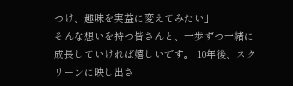つけ、趣味を実益に変えてみたい」
そんな想いを持つ皆さんと、一歩ずつ一緒に成長していければ嬉しいです。 10年後、スクリーンに映し出さ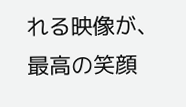れる映像が、最高の笑顔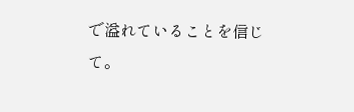で溢れていることを信じて。